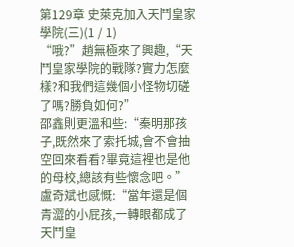第129章 史萊克加入天鬥皇家學院(三)(1 / 1)
“哦?”趙無極來了興趣,“天鬥皇家學院的戰隊?實力怎麼樣?和我們這幾個小怪物切磋了嗎?勝負如何?”
邵鑫則更溫和些:“秦明那孩子,既然來了索托城,會不會抽空回來看看?畢竟這裡也是他的母校,總該有些懷念吧。”
盧奇斌也感慨:“當年還是個青澀的小屁孩,一轉眼都成了天鬥皇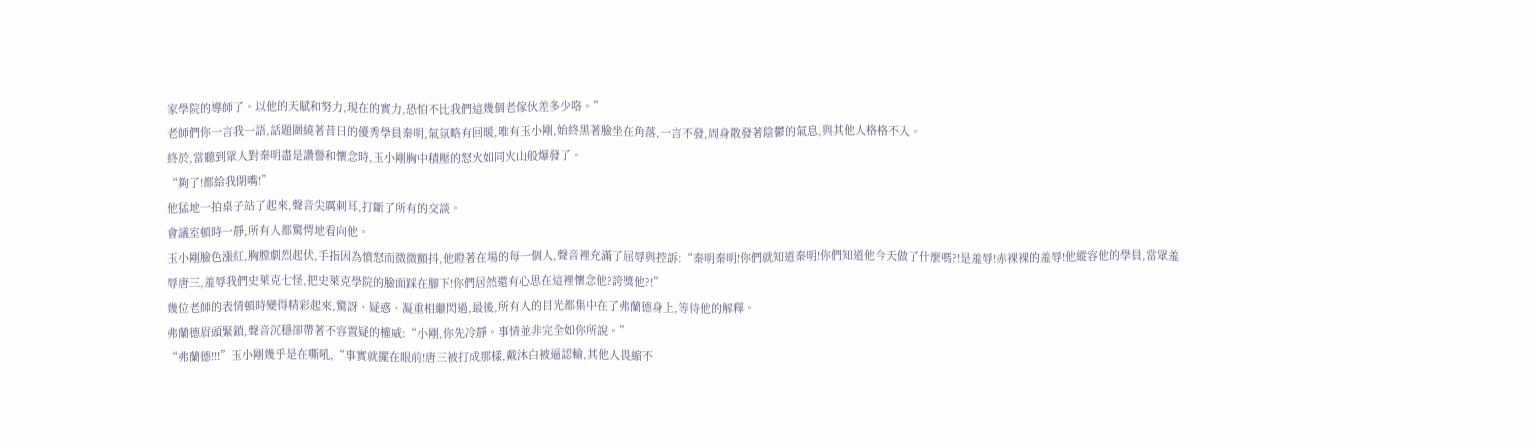家學院的導師了。以他的天賦和努力,現在的實力,恐怕不比我們這幾個老傢伙差多少咯。”
老師們你一言我一語,話題圍繞著昔日的優秀學員秦明,氣氛略有回暖,唯有玉小剛,始終黑著臉坐在角落,一言不發,周身散發著陰鬱的氣息,與其他人格格不入。
終於,當聽到眾人對秦明盡是讚譽和懷念時,玉小剛胸中積壓的怒火如同火山般爆發了。
“夠了!都給我閉嘴!”
他猛地一拍桌子站了起來,聲音尖厲刺耳,打斷了所有的交談。
會議室頓時一靜,所有人都驚愕地看向他。
玉小剛臉色漲紅,胸膛劇烈起伏,手指因為憤怒而微微顫抖,他瞪著在場的每一個人,聲音裡充滿了屈辱與控訴:“秦明秦明!你們就知道秦明!你們知道他今天做了什麼嗎?!是羞辱!赤裸裸的羞辱!他縱容他的學員,當眾羞辱唐三,羞辱我們史萊克七怪,把史萊克學院的臉面踩在腳下!你們居然還有心思在這裡懷念他?誇獎他?!”
幾位老師的表情頓時變得精彩起來,驚訝、疑惑、凝重相繼閃過,最後,所有人的目光都集中在了弗蘭德身上,等待他的解釋。
弗蘭德眉頭緊鎖,聲音沉穩卻帶著不容置疑的權威:“小剛,你先冷靜。事情並非完全如你所說。”
“弗蘭德!!!”玉小剛幾乎是在嘶吼,“事實就擺在眼前!唐三被打成那樣,戴沐白被逼認輸,其他人畏縮不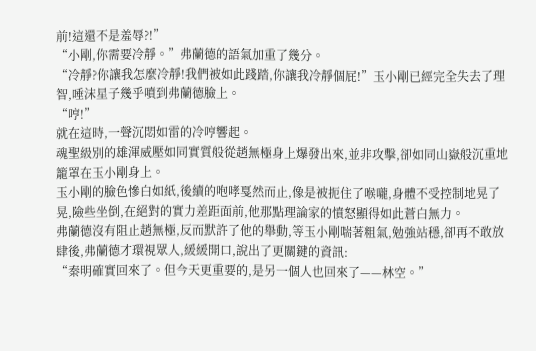前!這還不是羞辱?!”
“小剛,你需要冷靜。”弗蘭德的語氣加重了幾分。
“冷靜?你讓我怎麼冷靜!我們被如此踐踏,你讓我冷靜個屁!”玉小剛已經完全失去了理智,唾沫星子幾乎噴到弗蘭德臉上。
“哼!”
就在這時,一聲沉悶如雷的冷哼響起。
魂聖級別的雄渾威壓如同實質般從趙無極身上爆發出來,並非攻擊,卻如同山嶽般沉重地籠罩在玉小剛身上。
玉小剛的臉色慘白如紙,後續的咆哮戛然而止,像是被扼住了喉嚨,身體不受控制地晃了晃,險些坐倒,在絕對的實力差距面前,他那點理論家的憤怒顯得如此蒼白無力。
弗蘭德沒有阻止趙無極,反而默許了他的舉動,等玉小剛喘著粗氣,勉強站穩,卻再不敢放肆後,弗蘭德才環視眾人,緩緩開口,說出了更關鍵的資訊:
“秦明確實回來了。但今天更重要的,是另一個人也回來了——林空。”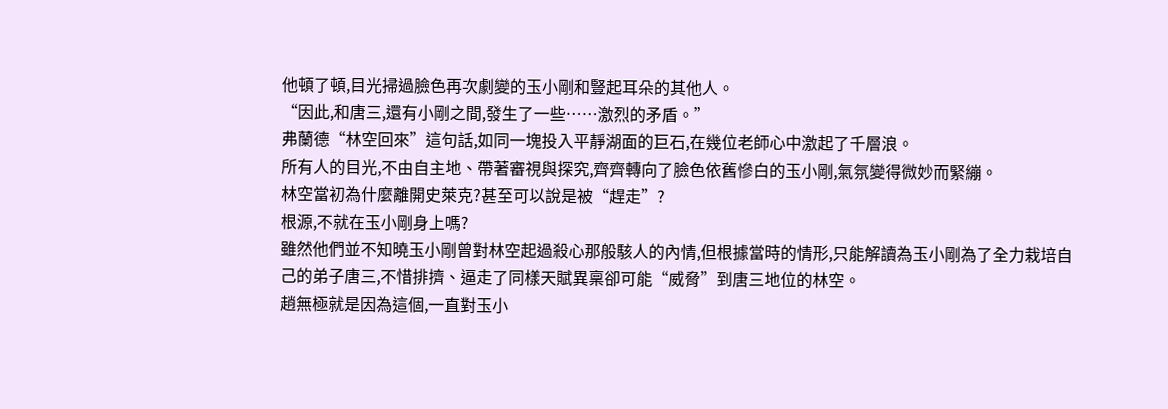他頓了頓,目光掃過臉色再次劇變的玉小剛和豎起耳朵的其他人。
“因此,和唐三,還有小剛之間,發生了一些……激烈的矛盾。”
弗蘭德“林空回來”這句話,如同一塊投入平靜湖面的巨石,在幾位老師心中激起了千層浪。
所有人的目光,不由自主地、帶著審視與探究,齊齊轉向了臉色依舊慘白的玉小剛,氣氛變得微妙而緊繃。
林空當初為什麼離開史萊克?甚至可以說是被“趕走”?
根源,不就在玉小剛身上嗎?
雖然他們並不知曉玉小剛曾對林空起過殺心那般駭人的內情,但根據當時的情形,只能解讀為玉小剛為了全力栽培自己的弟子唐三,不惜排擠、逼走了同樣天賦異稟卻可能“威脅”到唐三地位的林空。
趙無極就是因為這個,一直對玉小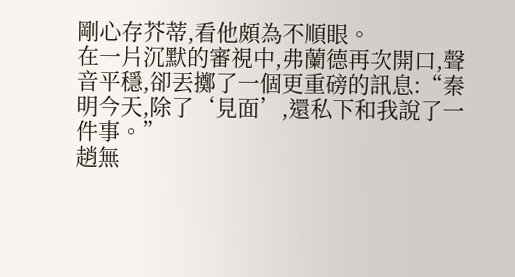剛心存芥蒂,看他頗為不順眼。
在一片沉默的審視中,弗蘭德再次開口,聲音平穩,卻丟擲了一個更重磅的訊息:“秦明今天,除了‘見面’,還私下和我說了一件事。”
趙無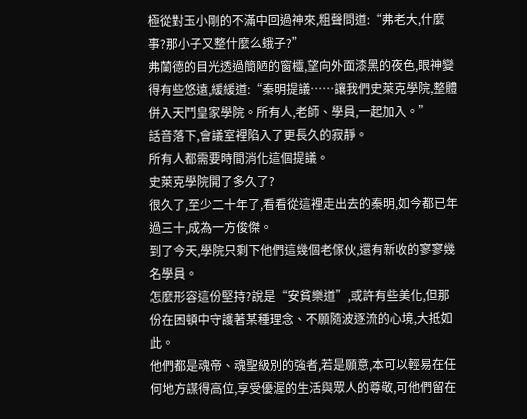極從對玉小剛的不滿中回過神來,粗聲問道:“弗老大,什麼事?那小子又整什麼么蛾子?”
弗蘭德的目光透過簡陋的窗欞,望向外面漆黑的夜色,眼神變得有些悠遠,緩緩道:“秦明提議……讓我們史萊克學院,整體併入天鬥皇家學院。所有人,老師、學員,一起加入。”
話音落下,會議室裡陷入了更長久的寂靜。
所有人都需要時間消化這個提議。
史萊克學院開了多久了?
很久了,至少二十年了,看看從這裡走出去的秦明,如今都已年過三十,成為一方俊傑。
到了今天,學院只剩下他們這幾個老傢伙,還有新收的寥寥幾名學員。
怎麼形容這份堅持?說是“安貧樂道”,或許有些美化,但那份在困頓中守護著某種理念、不願隨波逐流的心境,大抵如此。
他們都是魂帝、魂聖級別的強者,若是願意,本可以輕易在任何地方謀得高位,享受優渥的生活與眾人的尊敬,可他們留在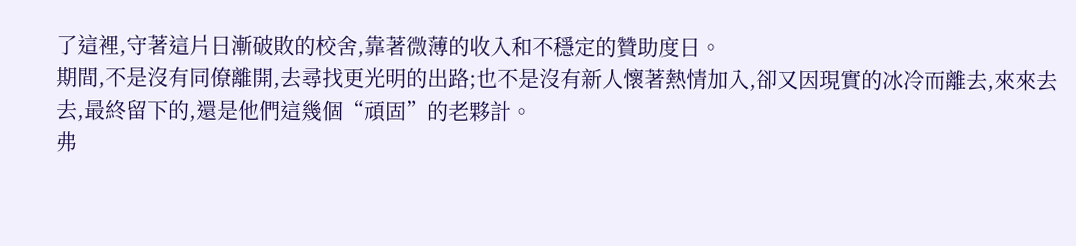了這裡,守著這片日漸破敗的校舍,靠著微薄的收入和不穩定的贊助度日。
期間,不是沒有同僚離開,去尋找更光明的出路;也不是沒有新人懷著熱情加入,卻又因現實的冰冷而離去,來來去去,最終留下的,還是他們這幾個“頑固”的老夥計。
弗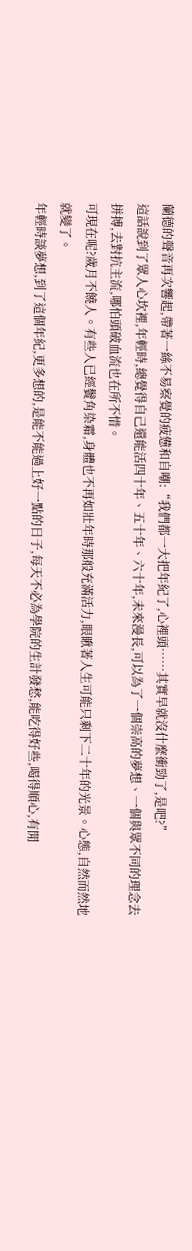蘭德的聲音再次響起,帶著一絲不易察覺的疲憊和自嘲:“我們都一大把年紀了,心裡頭……其實早就沒什麼衝勁了,是吧?”
這話說到了眾人心坎裡,年輕時,總覺得自己還能活四十年、五十年、六十年,未來漫長,可以為了一個崇高的夢想、一個與眾不同的理念去拼搏,去對抗主流,哪怕頭破血流也在所不惜。
可現在呢?歲月不饒人。有些人已經鬢角染霜,身體也不再如壯年時那般充滿活力,眼瞅著人生可能只剩下二十年的光景。心態,自然而然地就變了。
年輕時談夢想,到了這個年紀,更多想的,是能不能過上好一點的日子,每天不必為學院的生計發愁,能吃得好些,喝得順心,有閒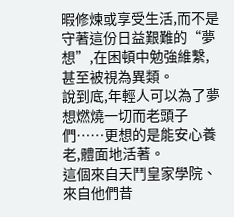暇修煉或享受生活,而不是守著這份日益艱難的“夢想”,在困頓中勉強維繫,甚至被視為異類。
說到底,年輕人可以為了夢想燃燒一切而老頭子們……更想的是能安心養老,體面地活著。
這個來自天鬥皇家學院、來自他們昔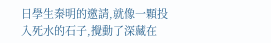日學生秦明的邀請,就像一顆投入死水的石子,攪動了深藏在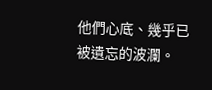他們心底、幾乎已被遺忘的波瀾。